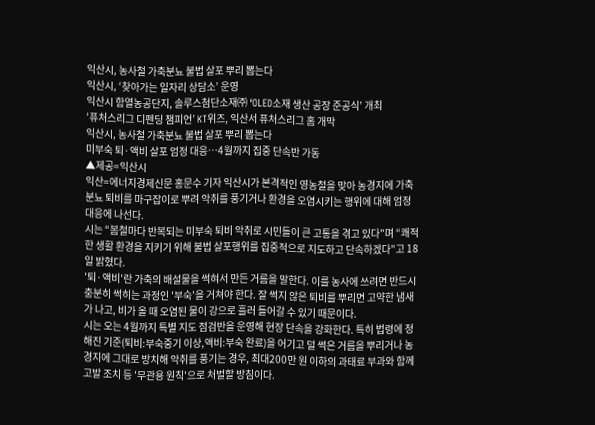익산시, 농사철 가축분뇨 불법 살포 뿌리 뽑는다
익산시, ‘찾아가는 일자리 상담소’ 운영
익산시 함열농공단지, 솔루스첨단소재㈜ ‘OLED소재 생산 공장 준공식’ 개최
‘퓨처스리그 디펜딩 챔피언’ KT위즈, 익산서 퓨처스리그 홈 개막
익산시, 농사철 가축분뇨 불법 살포 뿌리 뽑는다
미부숙 퇴·액비 살포 엄정 대응…4월까지 집중 단속반 가동
▲제공=익산시
익산=에너지경제신문 홍문수 기자 익산시가 본격적인 영농철을 맞아 농경지에 가축분뇨 퇴비를 마구잡이로 뿌려 악취를 풍기거나 환경을 오염시키는 행위에 대해 엄정 대응에 나선다.
시는 “봄철마다 반복되는 미부숙 퇴비 악취로 시민들이 큰 고통을 겪고 있다"며 “쾌적한 생활 환경을 지키기 위해 불법 살포행위를 집중적으로 지도하고 단속하겠다"고 18일 밝혔다.
'퇴·액비'란 가축의 배설물을 썩혀서 만든 거름을 말한다. 이를 농사에 쓰려면 반드시 충분히 썩히는 과정인 '부숙'을 거쳐야 한다. 잘 썩지 않은 퇴비를 뿌리면 고약한 냄새가 나고, 비가 올 때 오염된 물이 강으로 흘러 들어갈 수 있기 때문이다.
시는 오는 4월까지 특별 지도 점검반을 운영해 현장 단속을 강화한다. 특히 법령에 정해진 기준(퇴비:부숙중기 이상,액비:부숙 완료)을 어기고 덜 썩은 거름을 뿌리거나 농경지에 그대로 방치해 악취를 풍기는 경우, 최대200만 원 이하의 과태료 부과와 함께 고발 조치 등 '무관용 원칙'으로 처벌할 방침이다.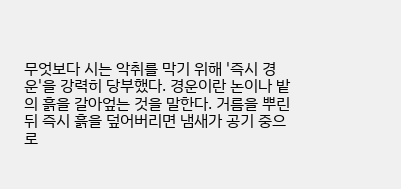무엇보다 시는 악취를 막기 위해 '즉시 경운'을 강력히 당부했다. 경운이란 논이나 밭의 흙을 갈아엎는 것을 말한다. 거름을 뿌린 뒤 즉시 흙을 덮어버리면 냄새가 공기 중으로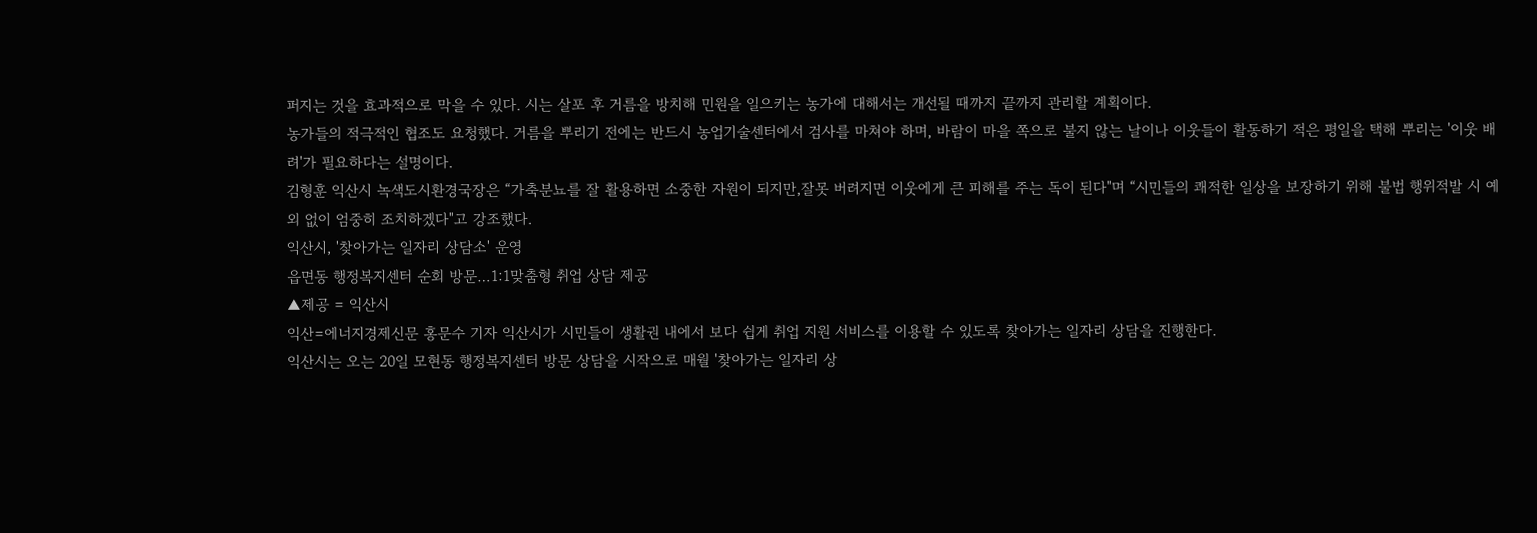퍼지는 것을 효과적으로 막을 수 있다. 시는 살포 후 거름을 방치해 민원을 일으키는 농가에 대해서는 개선될 때까지 끝까지 관리할 계획이다.
농가들의 적극적인 협조도 요청했다. 거름을 뿌리기 전에는 반드시 농업기술센터에서 검사를 마쳐야 하며, 바람이 마을 쪽으로 불지 않는 날이나 이웃들이 활동하기 적은 평일을 택해 뿌리는 '이웃 배려'가 필요하다는 설명이다.
김형훈 익산시 녹색도시환경국장은 “가축분뇨를 잘 활용하면 소중한 자원이 되지만,잘못 버려지면 이웃에게 큰 피해를 주는 독이 된다"며 “시민들의 쾌적한 일상을 보장하기 위해 불법 행위적발 시 예외 없이 엄중히 조치하겠다"고 강조했다.
익산시, '찾아가는 일자리 상담소' 운영
읍면동 행정복지센터 순회 방문…1:1맞춤형 취업 상담 제공
▲제공 = 익산시
익산=에너지경제신문 홍문수 기자 익산시가 시민들이 생활권 내에서 보다 쉽게 취업 지원 서비스를 이용할 수 있도록 찾아가는 일자리 상담을 진행한다.
익산시는 오는 20일 모현동 행정복지센터 방문 상담을 시작으로 매월 '찾아가는 일자리 상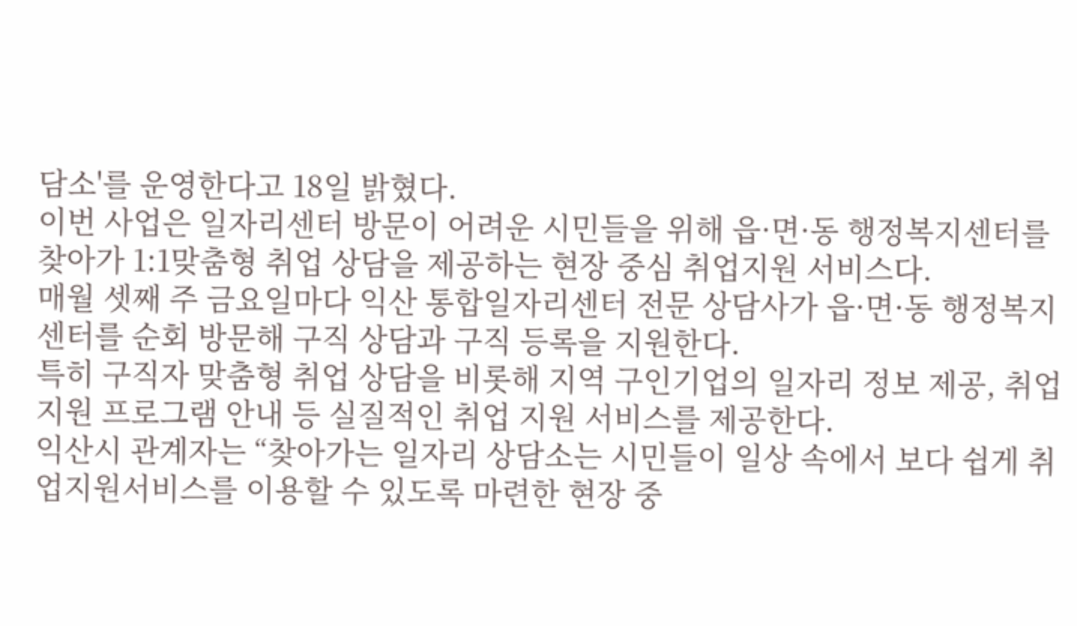담소'를 운영한다고 18일 밝혔다.
이번 사업은 일자리센터 방문이 어려운 시민들을 위해 읍·면·동 행정복지센터를 찾아가 1:1맞춤형 취업 상담을 제공하는 현장 중심 취업지원 서비스다.
매월 셋째 주 금요일마다 익산 통합일자리센터 전문 상담사가 읍·면·동 행정복지센터를 순회 방문해 구직 상담과 구직 등록을 지원한다.
특히 구직자 맞춤형 취업 상담을 비롯해 지역 구인기업의 일자리 정보 제공, 취업 지원 프로그램 안내 등 실질적인 취업 지원 서비스를 제공한다.
익산시 관계자는 “찾아가는 일자리 상담소는 시민들이 일상 속에서 보다 쉽게 취업지원서비스를 이용할 수 있도록 마련한 현장 중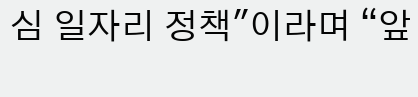심 일자리 정책"이라며 “앞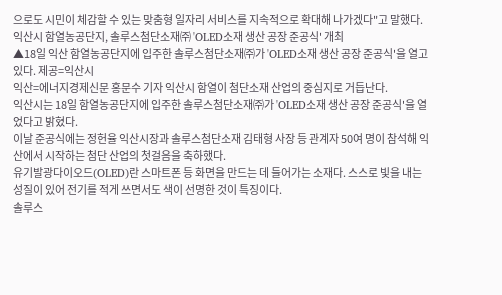으로도 시민이 체감할 수 있는 맞춤형 일자리 서비스를 지속적으로 확대해 나가겠다"고 말했다.
익산시 함열농공단지, 솔루스첨단소재㈜ 'OLED소재 생산 공장 준공식' 개최
▲18일 익산 함열농공단지에 입주한 솔루스첨단소재㈜가 'OLED소재 생산 공장 준공식'을 열고 있다. 제공=익산시
익산=에너지경제신문 홍문수 기자 익산시 함열이 첨단소재 산업의 중심지로 거듭난다.
익산시는 18일 함열농공단지에 입주한 솔루스첨단소재㈜가 'OLED소재 생산 공장 준공식'을 열었다고 밝혔다.
이날 준공식에는 정헌율 익산시장과 솔루스첨단소재 김태형 사장 등 관계자 50여 명이 참석해 익산에서 시작하는 첨단 산업의 첫걸음을 축하했다.
유기발광다이오드(OLED)란 스마트폰 등 화면을 만드는 데 들어가는 소재다. 스스로 빛을 내는 성질이 있어 전기를 적게 쓰면서도 색이 선명한 것이 특징이다.
솔루스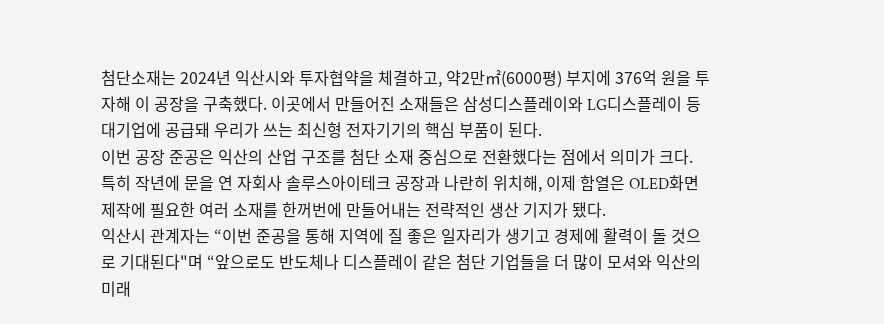첨단소재는 2024년 익산시와 투자협약을 체결하고, 약2만㎡(6000평) 부지에 376억 원을 투자해 이 공장을 구축했다. 이곳에서 만들어진 소재들은 삼성디스플레이와 LG디스플레이 등 대기업에 공급돼 우리가 쓰는 최신형 전자기기의 핵심 부품이 된다.
이번 공장 준공은 익산의 산업 구조를 첨단 소재 중심으로 전환했다는 점에서 의미가 크다.
특히 작년에 문을 연 자회사 솔루스아이테크 공장과 나란히 위치해, 이제 함열은 OLED화면 제작에 필요한 여러 소재를 한꺼번에 만들어내는 전략적인 생산 기지가 됐다.
익산시 관계자는 “이번 준공을 통해 지역에 질 좋은 일자리가 생기고 경제에 활력이 돌 것으로 기대된다"며 “앞으로도 반도체나 디스플레이 같은 첨단 기업들을 더 많이 모셔와 익산의 미래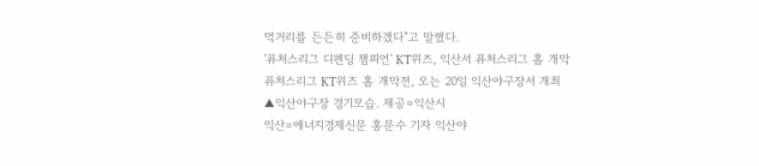먹거리를 든든히 준비하겠다"고 말했다.
'퓨처스리그 디펜딩 챔피언' KT위즈, 익산서 퓨처스리그 홈 개막
퓨처스리그 KT위즈 홈 개막전, 오는 20일 익산야구장서 개최
▲익산야구장 경기모습. 제공=익산시
익산=에너지경제신문 홍문수 기자 익산야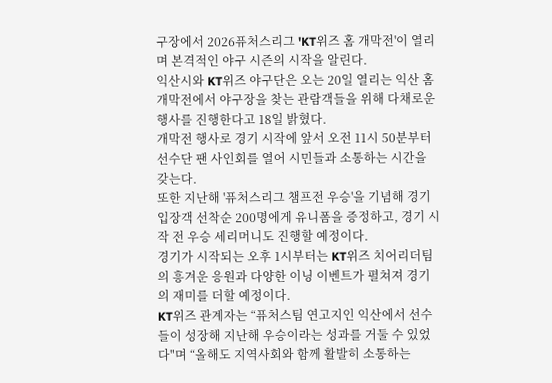구장에서 2026퓨처스리그 'KT위즈 홈 개막전'이 열리며 본격적인 야구 시즌의 시작을 알린다.
익산시와 KT위즈 야구단은 오는 20일 열리는 익산 홈 개막전에서 야구장을 찾는 관람객들을 위해 다채로운 행사를 진행한다고 18일 밝혔다.
개막전 행사로 경기 시작에 앞서 오전 11시 50분부터 선수단 팬 사인회를 열어 시민들과 소통하는 시간을 갖는다.
또한 지난해 '퓨처스리그 챔프전 우승'을 기념해 경기 입장객 선착순 200명에게 유니폼을 증정하고, 경기 시작 전 우승 세리머니도 진행할 예정이다.
경기가 시작되는 오후 1시부터는 KT위즈 치어리더팀의 흥겨운 응원과 다양한 이닝 이벤트가 펼쳐져 경기의 재미를 더할 예정이다.
KT위즈 관계자는 “퓨처스팀 연고지인 익산에서 선수들이 성장해 지난해 우승이라는 성과를 거둘 수 있었다"며 “올해도 지역사회와 함께 활발히 소통하는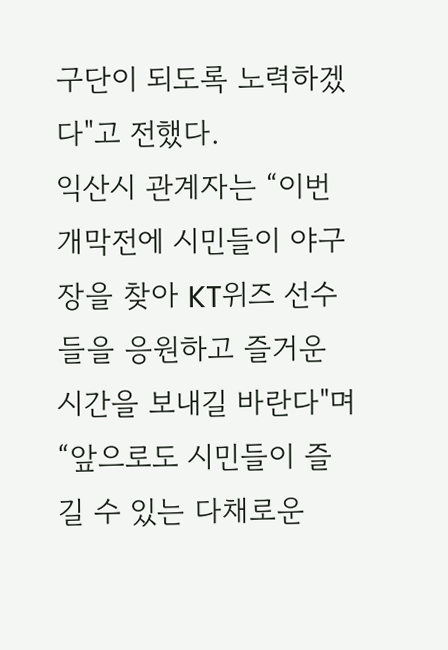구단이 되도록 노력하겠다"고 전했다.
익산시 관계자는 “이번 개막전에 시민들이 야구장을 찾아 KT위즈 선수들을 응원하고 즐거운 시간을 보내길 바란다"며 “앞으로도 시민들이 즐길 수 있는 다채로운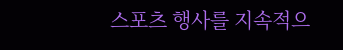스포츠 행사를 지속적으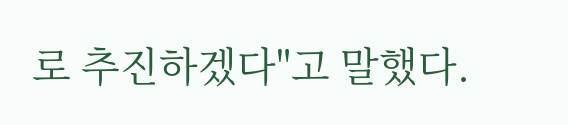로 추진하겠다"고 말했다.